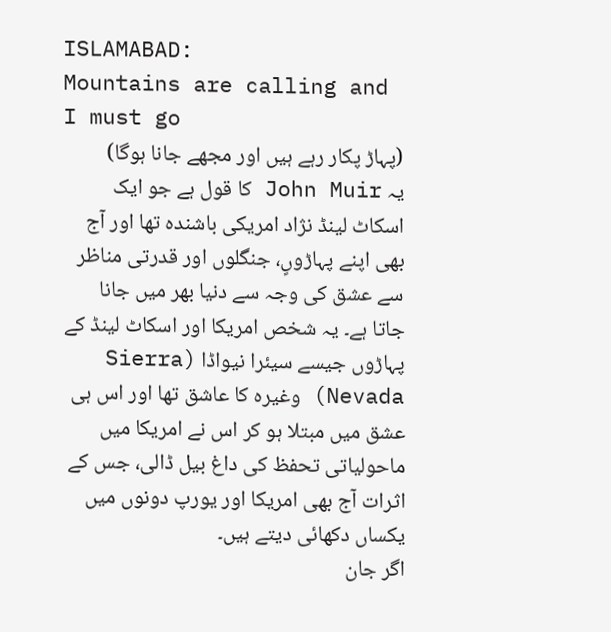ISLAMABAD:
Mountains are calling and I must go
(پہاڑ پکار رہے ہیں اور مجھے جانا ہوگا)
یہ John Muir کا قول ہے جو ایک اسکاٹ لینڈ نژاد امریکی باشندہ تھا اور آج بھی اپنے پہاڑوںٍ، جنگلوں اور قدرتی مناظر سے عشق کی وجہ سے دنیا بھر میں جانا جاتا ہے۔ یہ شخص امریکا اور اسکاٹ لینڈ کے پہاڑوں جیسے سیئرا نیواڈا (Sierra Nevada) وغیرہ کا عاشق تھا اور اس ہی عشق میں مبتلا ہو کر اس نے امریکا میں ماحولیاتی تحفظ کی داغ بیل ڈالی، جس کے اثرات آج بھی امریکا اور یورپ دونوں میں یکساں دکھائی دیتے ہیں۔
اگر جان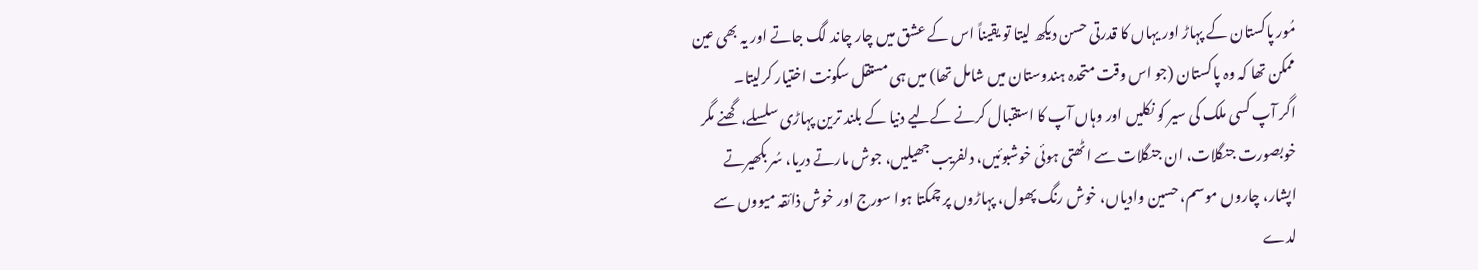مُور پاکستان کے پہاڑ اور یہاں کا قدرتی حسن دیکھ لیتا تو یقیناً اس کے عشق میں چار چاند لگ جاتے اور یہ بھی عین ممکن تھا کہ وہ پاکستان (جو اس وقت متحدہ ہندوستان میں شامل تھا) میں ہی مستقل سکونت اختیار کرلیتا۔
اگر آپ کسی ملک کی سیر کو نکلیں اور وہاں آپ کا استقبال کرنے کےلیے دنیا کے بلند ترین پہاڑی سلسلے، گھنے مگر خوبصورت جنگلات، ان جنگلات سے اٹھتی ہوئی خوشبوئیں، دلفریب جھیلیں، جوش مارتے دریا، سُر بکھیرتے اپشار، چاروں موسم، حسین وادیاں، خوش رنگ پھول، پہاڑوں پر چمکتا ہوا سورج اور خوش ذائقہ میووں سے لدے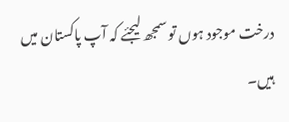درخت موجود ہوں تو سمجھ لیجئے کہ آپ پاکستان میں ہیں۔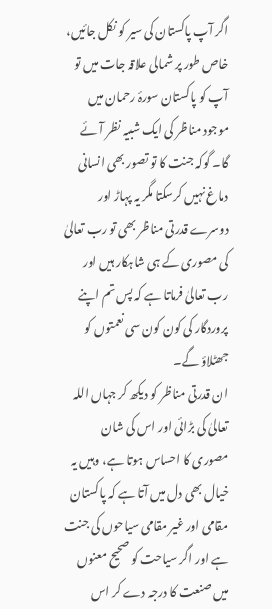اگر آپ پاکستان کی سیر کو نکل جائیں، خاص طور پر شمالی علاقہ جات میں تو آپ کو پاکستان سورۂ رحمان میں موجود مناظر کی ایک شبیہ نظر آئے گا۔ گوکہ جنت کا تو تصور بھی انسانی دماغ نہیں کرسکتا مگر یہ پہاڑ اور دوسرے قدرتی مناظر بھی تو رب تعالیٰ کی مصوری کے ہی شاہکار ہیں اور رب تعالیٰ فرماتا ہے کہ پس تم اپنے پروردگار کی کون کون سی نعمتوں کو جھٹلاؤ گے۔
ان قدرتی مناظر کو دیکھ کر جہاں اللہ تعالیٰ کی بڑائی اور اس کی شان مصوری کا احساس ہوتا ہے، وہیں یہ خیال بھی دل میں آتا ہے کہ پاکستان مقامی اور غیر مقامی سیاحوں کی جنت ہے اور اگر سیاحت کو صحیح معنوں میں صنعت کا درجہ دے کر اس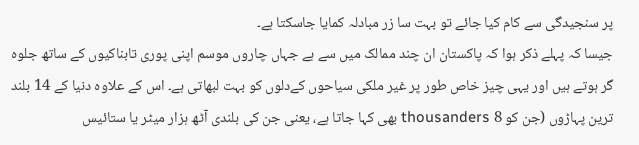پر سنجیدگی سے کام کیا جائے تو بہت سا زر مبادلہ کمایا جاسکتا ہے۔
جیسا کہ پہلے ذکر ہوا کہ پاکستان ان چند ممالک میں سے ہے جہاں چاروں موسم اپنی پوری تابناکیوں کے ساتھ جلوہ گر ہوتے ہیں اور یہی چیز خاص طور پر غیر ملکی سیاحوں کےدلوں کو بہت لبھاتی ہے۔ اس کے علاوہ دنیا کے 14 بلند ترین پہاڑوں (جن کو 8 thousanders بھی کہا جاتا ہے، یعنی جن کی بلندی آٹھ ہزار میٹر یا ستائیس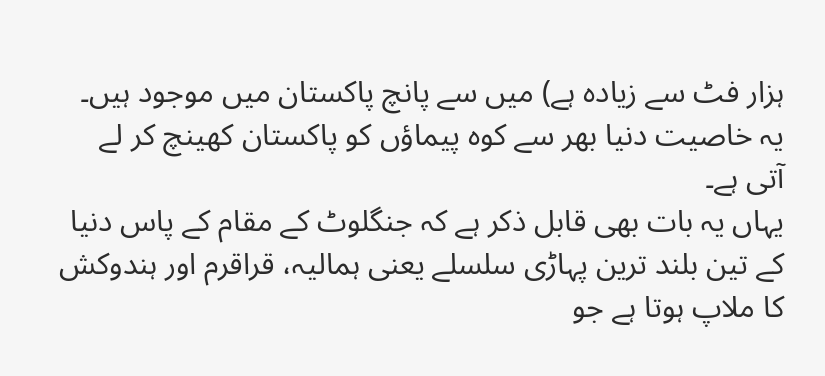ہزار فٹ سے زیادہ ہے) میں سے پانچ پاکستان میں موجود ہیں۔ یہ خاصیت دنیا بھر سے کوہ پیماؤں کو پاکستان کھینچ کر لے آتی ہے۔
یہاں یہ بات بھی قابل ذکر ہے کہ جنگلوٹ کے مقام کے پاس دنیا کے تین بلند ترین پہاڑی سلسلے یعنی ہمالیہ، قراقرم اور ہندوکش کا ملاپ ہوتا ہے جو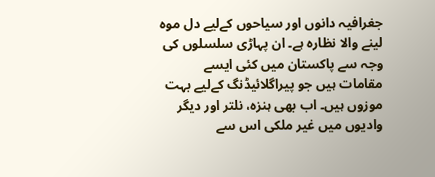جغرافیہ دانوں اور سیاحوں کےلیے دل موہ لینے والا نظارہ ہے۔ ان پہاڑی سلسلوں کی وجہ سے پاکستان میں کئی ایسے مقامات ہیں جو پیراگلائیڈنگ کےلیے بہت موزوں ہیں۔ اب بھی ہنزہ، نلتر اور دیگر وادیوں میں غیر ملکی اس سے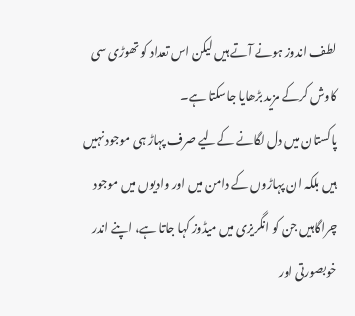لطف اندوز ہونے آتے ہیں لیکن اس تعداد کو تھوڑی سی کاوش کرکے مزید بڑھایا جاسکتا ہے۔
پاکستان میں دل لگانے کےلیے صرف پہاڑ ہی موجود نہیں ہیں بلکہ ان پہاڑوں کے دامن میں اور وادیوں میں موجود چراگاہیں جن کو انگریزی میں میڈوز کہا جاتا ہے، اپنے اندر خوبصورتی اور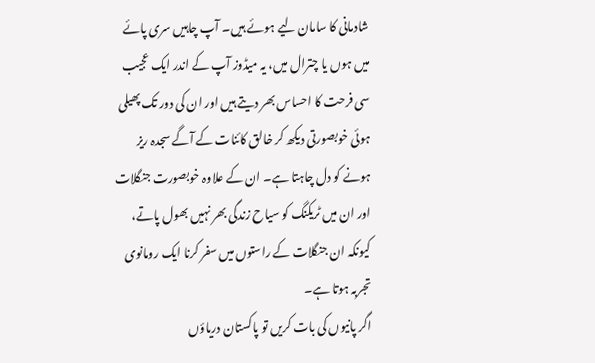شادمانی کا سامان لیے ہوئے ہیں۔ آپ چاہیں سری پائے میں ہوں یا چترال میں، یہ میڈوز آپ کے اندر ایک عجیب سی فرحت کا احساس بھر دیتے ہیں اور ان کی دور تک پھیلی ہوئی خوبصورتی دیکھ کر خالق کائنات کے آگے سجدہ ریز ہونے کو دل چاہتا ہے۔ ان کے علاوہ خوبصورت جنگلات اور ان میں ٹریکنگ کو سیاح زندگی بھر نہیں بھول پاتے، کیونکہ ان جنگلات کے راستوں میں سفر کرنا ایک رومانوی تجربہ ہوتا ہے۔
اگر پانیوں کی بات کریں تو پاکستان دریاؤں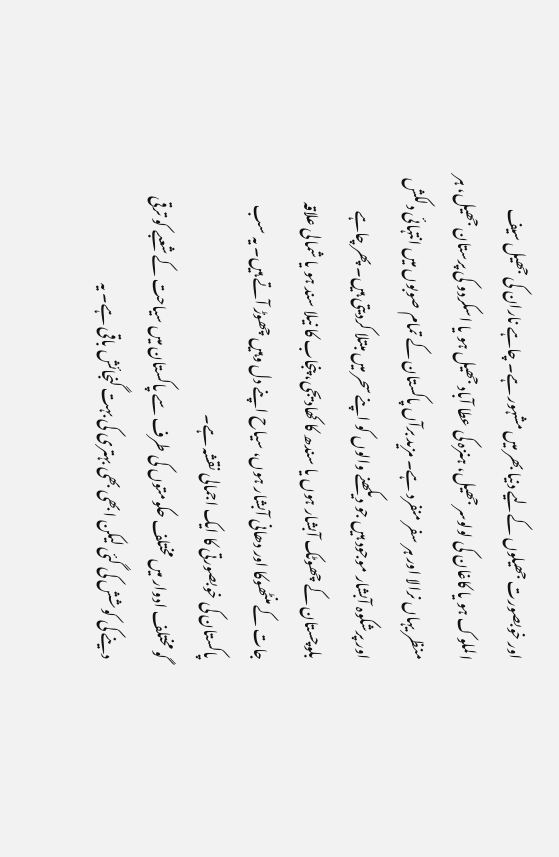اور خوبصورت جھیلوں کےلیے دنیا بھر میں مشہور ہے۔ چاہے ناران کی جھیل سیف الملوک ہو یا کاغان کی لولوسر جھیل، ہنزہ کی عطا آباد جھیل ہو یا اسکردو کی پرستان جھیل، ہر منظر یہاں نرالا اور ہر سفر منفرد ہے۔ مزید برآں پاکستان کے تمام صوبوں میں انتہائی دلکش اور پرشکوہ آبشار موجود ہیں جو دیکھنے والوں کو اپنے سحر میں مبتلا کردیتی ہیں۔ پھر چاہے بلوچستان کے چھوٹک آبشار ہوں یا سندھ کا کھادیجی، پنجاب کا نیلا سند ہو یا شمالی علاقہ جات کے منٹھوکا اور دھانی آبشار ہوں، سیاح اپنے دل وہیں چھوڑ آتے ہیں۔ یہ سب پاکستان کی خوبصورتی کا ایک اجمالی نقشہ ہے۔
گو مختلف ادوار میں مختلف حکومتوں کی طرف سے پاکستان میں سیاحت کے شعبے کو ترقی دینے کی کوشش کی گئی لیکن ابھی بھی بہتری کی بہت گنجائش باقی ہے۔ یہ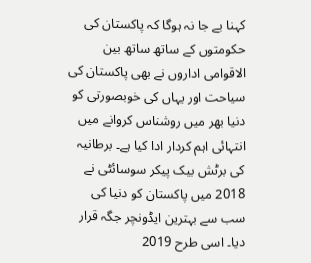کہنا بے جا نہ ہوگا کہ پاکستان کی حکومتوں کے ساتھ ساتھ بین الاقوامی اداروں نے بھی پاکستان کی سیاحت اور یہاں کی خوبصورتی کو دنیا بھر میں روشناس کروانے میں انتہائی اہم کردار ادا کیا ہے۔ برطانیہ کی برٹش بیک پیکر سوسائٹی نے 2018 میں پاکستان کو دنیا کی سب سے بہترین ایڈونچر جگہ قرار دیا۔ اسی طرح 2019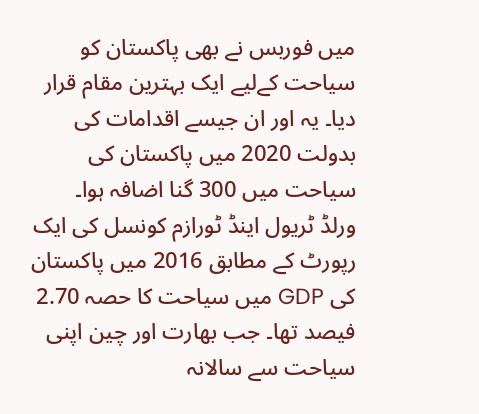میں فوربس نے بھی پاکستان کو سیاحت کےلیے ایک بہترین مقام قرار دیا۔ یہ اور ان جیسے اقدامات کی بدولت 2020 میں پاکستان کی سیاحت میں 300 گنا اضافہ ہوا۔
ورلڈ ٹریول اینڈ ٹورازم کونسل کی ایک رپورٹ کے مطابق 2016 میں پاکستان کی GDP میں سیاحت کا حصہ 2.70 فیصد تھا۔ جب بھارت اور چین اپنی سیاحت سے سالانہ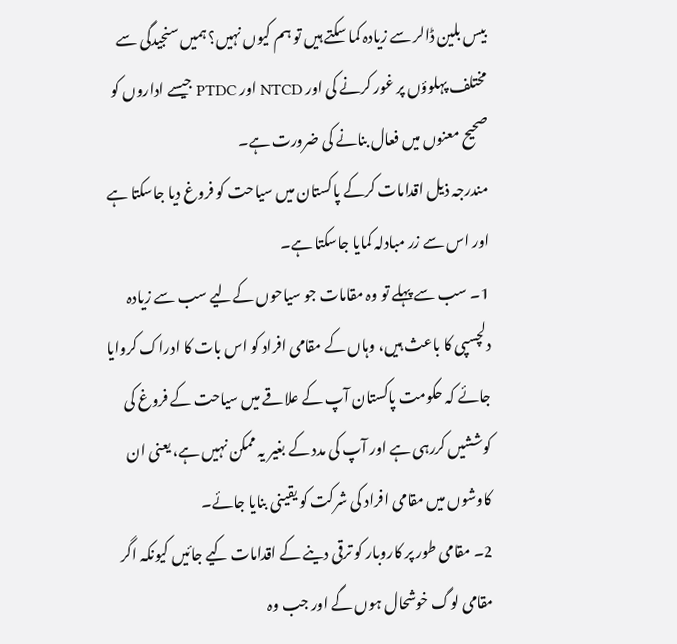بیس بلین ڈالر سے زیادہ کما سکتے ہیں تو ہم کیوں نہیں؟ ہمیں سنجیدگی سے مختلف پہلوؤں پر غور کرنے کی اور NTCD اور PTDC جیسے اداروں کو صحیح معنوں میں فعال بنانے کی ضرورت ہے۔
مندرجہ ذیل اقدامات کرکے پاکستان میں سیاحت کو فروغ دیا جاسکتا ہے اور اس سے زر مبادلہ کمایا جاسکتا ہے۔
1۔ سب سے پہلے تو وہ مقامات جو سیاحوں کےلیے سب سے زیادہ دلچسپی کا باعث ہیں، وہاں کے مقامی افراد کو اس بات کا ادراک کروایا جائے کہ حکومت پاکستان آپ کے علاقے میں سیاحت کے فروغ کی کوششیں کررہی ہے اور آپ کی مدد کے بغیر یہ ممکن نہیں ہے، یعنی ان کاوشوں میں مقامی افراد کی شرکت کو یقینی بنایا جائے۔
2۔ مقامی طور پر کاروبار کو ترقی دینے کے اقدامات کیے جائیں کیونکہ اگر مقامی لوگ خوشحال ہوں گے اور جب وہ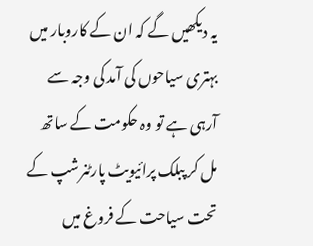یہ دیکھیں گے کہ ان کے کاروبار میں بہتری سیاحوں کی آمد کی وجہ سے آرہی ہے تو وہ حکومت کے ساتھ مل کر پبلک پرائیویٹ پارٹنرشپ کے تحت سیاحت کے فروغ میں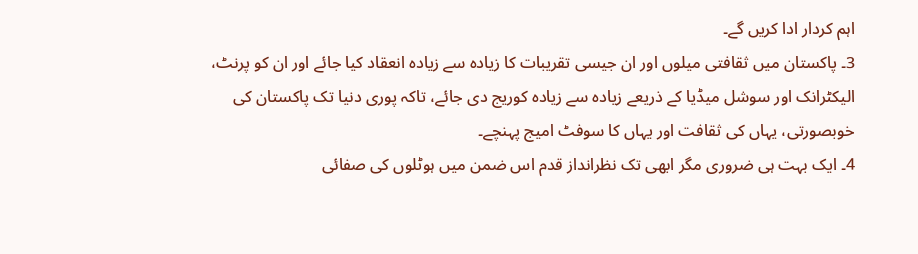اہم کردار ادا کریں گے۔
3۔ پاکستان میں ثقافتی میلوں اور ان جیسی تقریبات کا زیادہ سے زیادہ انعقاد کیا جائے اور ان کو پرنٹ، الیکٹرانک اور سوشل میڈیا کے ذریعے زیادہ سے زیادہ کوریج دی جائے، تاکہ پوری دنیا تک پاکستان کی خوبصورتی، یہاں کی ثقافت اور یہاں کا سوفٹ امیج پہنچے۔
4۔ ایک بہت ہی ضروری مگر ابھی تک نظرانداز قدم اس ضمن میں ہوٹلوں کی صفائی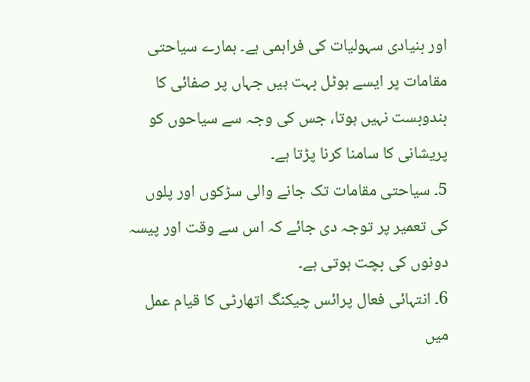اور بنیادی سہولیات کی فراہمی ہے۔ ہمارے سیاحتی مقامات پر ایسے ہوٹل بہت ہیں جہاں پر صفائی کا بندوبست نہیں ہوتا، جس کی وجہ سے سیاحوں کو پریشانی کا سامنا کرنا پڑتا ہے۔
5۔ سیاحتی مقامات تک جانے والی سڑکوں اور پلوں کی تعمیر پر توجہ دی جائے کہ اس سے وقت اور پیسہ دونوں کی بچت ہوتی ہے۔
6۔ انتہائی فعال پرائس چیکنگ اتھارٹی کا قیام عمل میں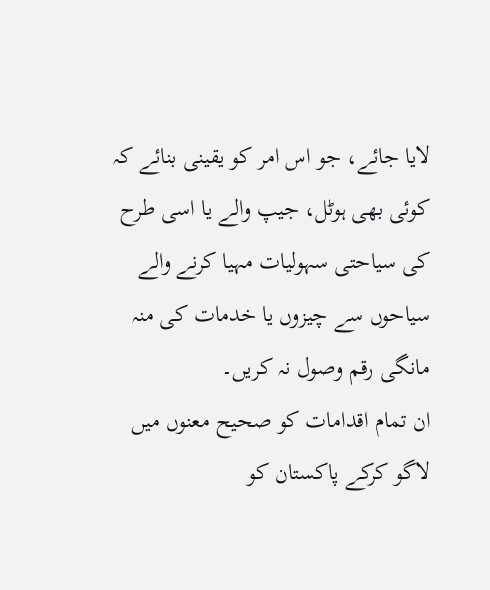لایا جائے، جو اس امر کو یقینی بنائے کہ کوئی بھی ہوٹل، جیپ والے یا اسی طرح کی سیاحتی سہولیات مہیا کرنے والے سیاحوں سے چیزوں یا خدمات کی منہ مانگی رقم وصول نہ کریں۔
ان تمام اقدامات کو صحیح معنوں میں لاگو کرکے پاکستان کو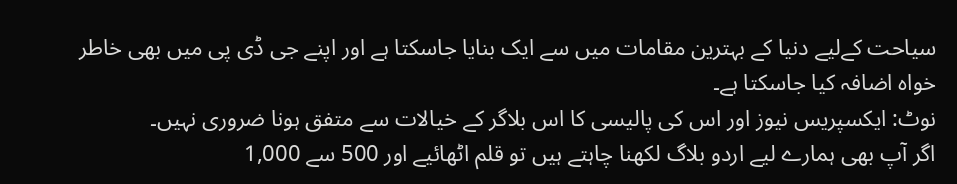سیاحت کےلیے دنیا کے بہترین مقامات میں سے ایک بنایا جاسکتا ہے اور اپنے جی ڈی پی میں بھی خاطر خواہ اضافہ کیا جاسکتا ہے۔
نوٹ: ایکسپریس نیوز اور اس کی پالیسی کا اس بلاگر کے خیالات سے متفق ہونا ضروری نہیں۔
اگر آپ بھی ہمارے لیے اردو بلاگ لکھنا چاہتے ہیں تو قلم اٹھائیے اور 500 سے 1,000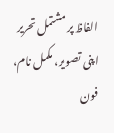الفاظ پر مشتمل تحریر اپنی تصویر، مکمل نام، فون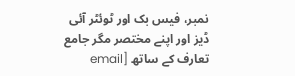نمبر، فیس بک اور ٹوئٹر آئی ڈیز اور اپنے مختصر مگر جامع تعارف کے ساتھ [email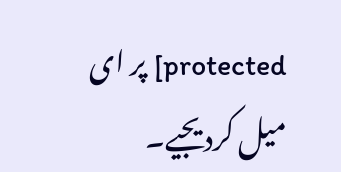protected] پر ای میل کردیجیے۔